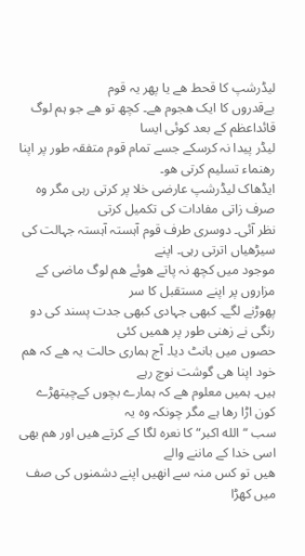لیڈرشپ کا قحط ھے یا پھر یہ قوم
بےقدروں کا ایک ھجوم ھے۔ کچھ تو ھے جو ہم لوگ قائداعظم کے بعد کوئی ایسا
لیڈر پیدا نہ کرسکے جسے تمام قوم متفقہ طور پر اپنا رھنماء تسلیم کرتی ھو۔
ایڈھاک لیڈرشپ عارضی خلا پر کرتی رہی مگر وہ صرف زاتی مفادات کی تکمیل کرتی
نظر آئی۔ دوسری طرف قوم آہستہ آہستہ جہالت کی سیڑھیاں اترتی رہی۔ اپنے
موجود میں کچھ نہ پاتے ھوئے ھم لوگ ماضی کے مزاروں پر اپنے مستقبل کا سر
پھوڑنے لگے۔ کبھی جہادی کبھی جدت پسند کی دو رنگی نے زھنی طور پر ھمیں کئی
حصوں میں بانٹ دیا۔ آج ہماری حالت یہ ھے کہ ھم خود اپنا ھی گوشت نوچ رہے
ہیں۔ ہمیں معلوم ھے کہ ہمارے بچوں کےچیتھڑے کون اڑا رھا ہے مگر چونکہ وہ یہ
سب “الله اکبر“ کا نعرہ لگا کے کرتے ھیں اور ھم بھی اسی خدا کے ماننے والے
ھیں تو کس منہ سے انھیں اپنے دشمنوں کی صف میں کھڑا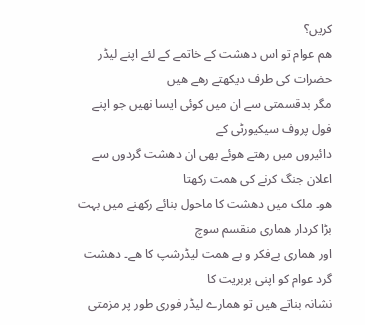کریں؟
ھم عوام تو اس دھشت کے خاتمے کے لئے اپنے لیڈر حضرات کی طرف دیکھتے رھے ھیں
مگر بدقسمتی سے ان میں کوئی ایسا نھیں جو اپنے فول پروف سیکیورٹی کے
دائیروں میں رھتے ھوئے بھی ان دھشت گردوں سے اعلان جنگ کرنے کی ھمت رکھتا
ھو۔ ملک میں دھشت کا ماحول بنائے رکھنے میں بہت بڑا کردار ھماری منقسم سوچ
اور ھماری بےفکر و بے ھمت لیڈرشپ کا ھے۔ دھشت گرد عوام کو اپنی بربریت کا
نشانہ بناتے ھیں تو ھمارے لیڈر فوری طور پر مزمتی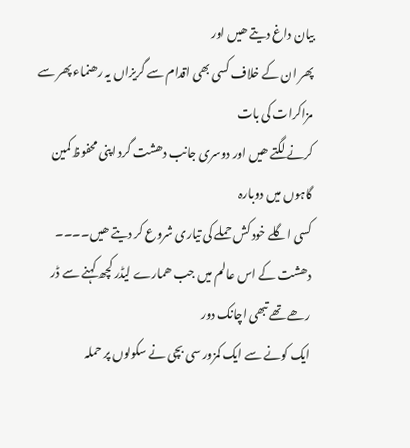بیان داغ دیتے ھیں اور
پھر ان کے خلاف کسی بھی اقدام سے گریزاں یہ رھنماء پھر سے مزاکرات کی بات
کرنے لگتے ھیں اور دوسری جانب دھشت گرد اپنی محفوظ کمین گاہوں میں دوبارہ
کسی اگلے خود کش حملے کی تیاری شروع کر دیتے ھیں۔۔۔۔
دھشت کے اس عالم میں جب ھمارے لیڈر کچھ کہنے سے ڈر رھے تھے تبھی اچانک دور
ایک کونے سے ایک کمزور سی بچی نے سکولوں پر حملہ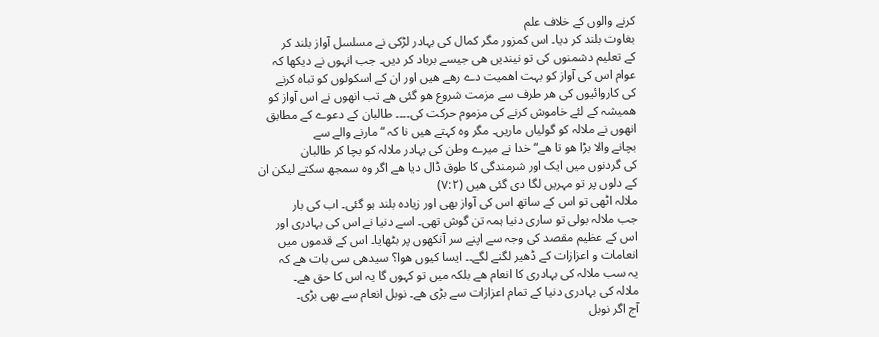کرنے والوں کے خلاف علم
بغاوت بلند کر دیا۔ اس کمزور مگر کمال کی بہادر لڑکی نے مسلسل آواز بلند کر
کے تعلیم دشمنوں کی تو نیندیں ھی جیسے برباد کر دیں۔ جب انہوں نے دیکھا کہ
عوام اس کی آواز کو بہت اھمیت دے رھے ھیں اور ان کے اسکولوں کو تباہ کرنے
کی کاروائیوں کی ھر طرف سے مزمت شروع ھو گئی ھے تب انھوں نے اس آواز کو
ھمیشہ کے لئے خاموش کرنے کی مزموم حرکت کی۔۔۔۔ طالبان کے دعوے کے مطابق
انھوں نے ملالہ کو گولیاں ماریں۔ مگر وہ کہتے ھیں نا کہ “مارنے والے سے
بچانے والا بڑا ھو تا ھے“ خدا نے میرے وطن کی بہادر ملالہ کو بچا کر طالبان
کی گردنوں میں ایک اور شرمندگی کا طوق ڈال دیا ھے اگر وہ سمجھ سکتے لیکن ان
کے دلوں پر تو مہریں لگا دی گئی ھیں (٧:٢)
ملالہ اٹھی تو اس کے ساتھ اس کی آواز بھی اور زیادہ بلند ہو گئی۔ اب کی بار
جب ملالہ بولی تو ساری دنیا ہمہ تن گوش تھی۔ اسے دنیا نے اس کی بہادری اور
اس کے عظیم مقصد کی وجہ سے اپنے سر آنکھوں پر بٹھایا۔ اس کے قدموں میں
انعامات و اعزازات کے ڈھیر لگنے لگے۔۔ ایسا کیوں ھوا؟ سیدھی سی بات ھے کہ
یہ سب ملالہ کی بہادری کا انعام ھے بلکہ میں تو کہوں گا یہ اس کا حق ھے۔
ملالہ کی بہادری دنیا کے تمام اعزازات سے بڑی ھے۔ نوبل انعام سے بھی بڑی۔
آج اگر نوبل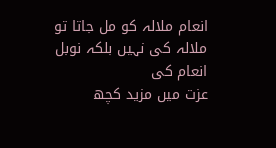انعام ملالہ کو مل جاتا تو ملالہ کی نہیں بلکہ نوبل انعام کی
عزت میں مزید کچھ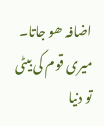اضافہ ھو جاتا۔ میری قوم کی بیٹی تو دنیا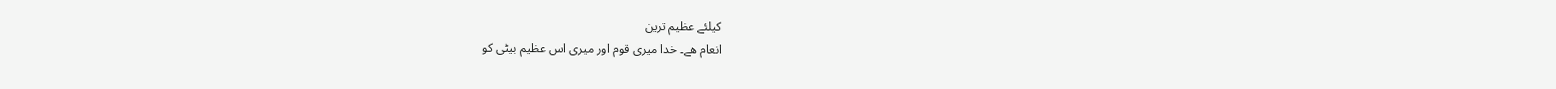کیلئے عظیم ترین
انعام ھے۔ خدا میری قوم اور میری اس عظیم بیٹی کو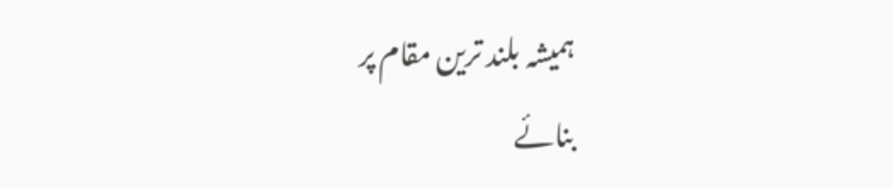ہمیشہ بلند ترین مقام پر
بنائے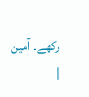رکھے۔ آمین
|